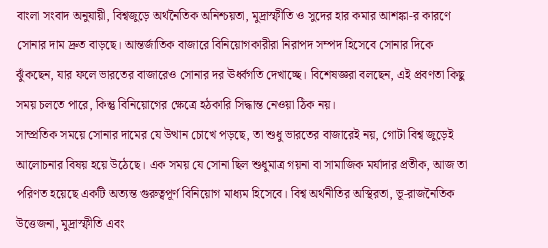বাংলা সংবাদ অনুযায়ী, বিশ্বজুড়ে অর্থনৈতিক অনিশ্চয়তা, মুদ্রাস্ফীতি ও সুদের হার কমার আশঙ্কা-র কারণে সোনার দাম দ্রুত বাড়ছে। আন্তর্জাতিক বাজারে বিনিয়োগকারীরা নিরাপদ সম্পদ হিসেবে সোনার দিকে ঝুঁকছেন, যার ফলে ভারতের বাজারেও সোনার দর ঊর্ধ্বগতি দেখাচ্ছে। বিশেষজ্ঞরা বলছেন, এই প্রবণতা কিছু সময় চলতে পারে, কিন্তু বিনিয়োগের ক্ষেত্রে হঠকারি সিদ্ধান্ত নেওয়া ঠিক নয়।
সাম্প্রতিক সময়ে সোনার দামের যে উত্থান চোখে পড়ছে, তা শুধু ভারতের বাজারেই নয়, গোটা বিশ্ব জুড়েই আলোচনার বিষয় হয়ে উঠেছে। এক সময় যে সোনা ছিল শুধুমাত্র গয়না বা সামাজিক মর্যাদার প্রতীক, আজ তা পরিণত হয়েছে একটি অত্যন্ত গুরুত্বপূর্ণ বিনিয়োগ মাধ্যম হিসেবে। বিশ্ব অর্থনীতির অস্থিরতা, ভূ-রাজনৈতিক উত্তেজনা, মুদ্রাস্ফীতি এবং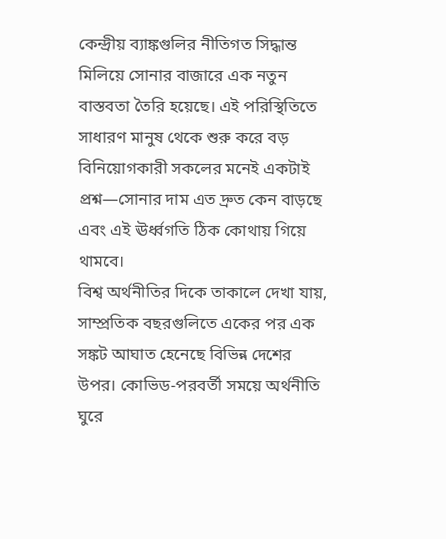কেন্দ্রীয় ব্যাঙ্কগুলির নীতিগত সিদ্ধান্ত মিলিয়ে সোনার বাজারে এক নতুন বাস্তবতা তৈরি হয়েছে। এই পরিস্থিতিতে সাধারণ মানুষ থেকে শুরু করে বড় বিনিয়োগকারী সকলের মনেই একটাই প্রশ্ন—সোনার দাম এত দ্রুত কেন বাড়ছে এবং এই ঊর্ধ্বগতি ঠিক কোথায় গিয়ে থামবে।
বিশ্ব অর্থনীতির দিকে তাকালে দেখা যায়, সাম্প্রতিক বছরগুলিতে একের পর এক সঙ্কট আঘাত হেনেছে বিভিন্ন দেশের উপর। কোভিড-পরবর্তী সময়ে অর্থনীতি ঘুরে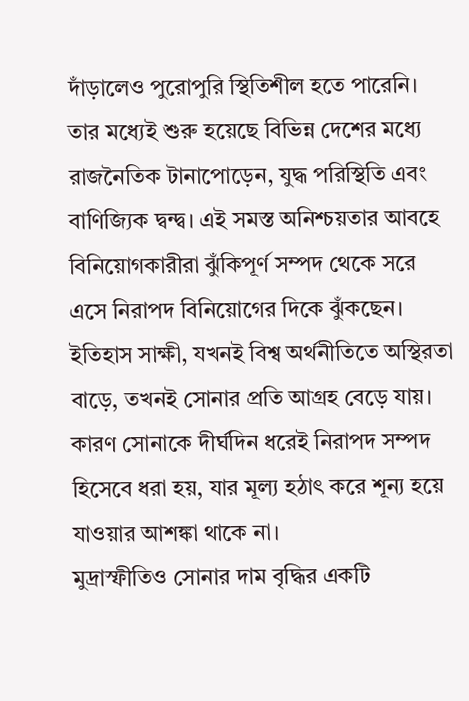দাঁড়ালেও পুরোপুরি স্থিতিশীল হতে পারেনি। তার মধ্যেই শুরু হয়েছে বিভিন্ন দেশের মধ্যে রাজনৈতিক টানাপোড়েন, যুদ্ধ পরিস্থিতি এবং বাণিজ্যিক দ্বন্দ্ব। এই সমস্ত অনিশ্চয়তার আবহে বিনিয়োগকারীরা ঝুঁকিপূর্ণ সম্পদ থেকে সরে এসে নিরাপদ বিনিয়োগের দিকে ঝুঁকছেন। ইতিহাস সাক্ষী, যখনই বিশ্ব অর্থনীতিতে অস্থিরতা বাড়ে, তখনই সোনার প্রতি আগ্রহ বেড়ে যায়। কারণ সোনাকে দীর্ঘদিন ধরেই নিরাপদ সম্পদ হিসেবে ধরা হয়, যার মূল্য হঠাৎ করে শূন্য হয়ে যাওয়ার আশঙ্কা থাকে না।
মুদ্রাস্ফীতিও সোনার দাম বৃদ্ধির একটি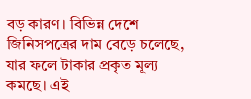বড় কারণ। বিভিন্ন দেশে জিনিসপত্রের দাম বেড়ে চলেছে, যার ফলে টাকার প্রকৃত মূল্য কমছে। এই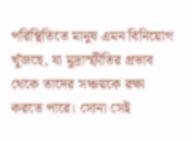পরিস্থিতিতে মানুষ এমন বিনিয়োগ খুঁজছে, যা মুদ্রাস্ফীতির প্রভাব থেকে তাদের সঞ্চয়কে রক্ষা করতে পারে। সোনা সেই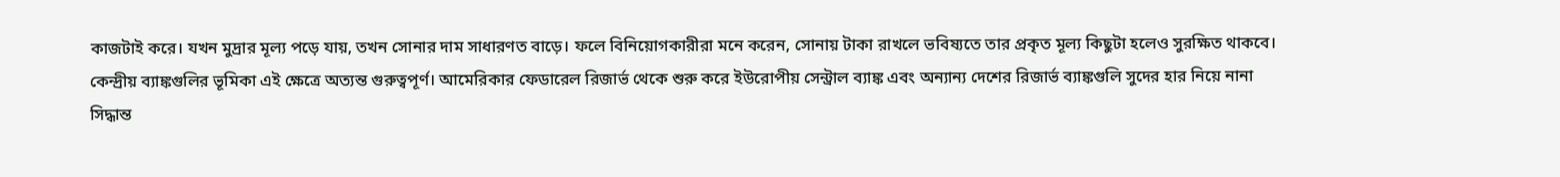কাজটাই করে। যখন মুদ্রার মূল্য পড়ে যায়, তখন সোনার দাম সাধারণত বাড়ে। ফলে বিনিয়োগকারীরা মনে করেন, সোনায় টাকা রাখলে ভবিষ্যতে তার প্রকৃত মূল্য কিছুটা হলেও সুরক্ষিত থাকবে।
কেন্দ্রীয় ব্যাঙ্কগুলির ভূমিকা এই ক্ষেত্রে অত্যন্ত গুরুত্বপূর্ণ। আমেরিকার ফেডারেল রিজার্ভ থেকে শুরু করে ইউরোপীয় সেন্ট্রাল ব্যাঙ্ক এবং অন্যান্য দেশের রিজার্ভ ব্যাঙ্কগুলি সুদের হার নিয়ে নানা সিদ্ধান্ত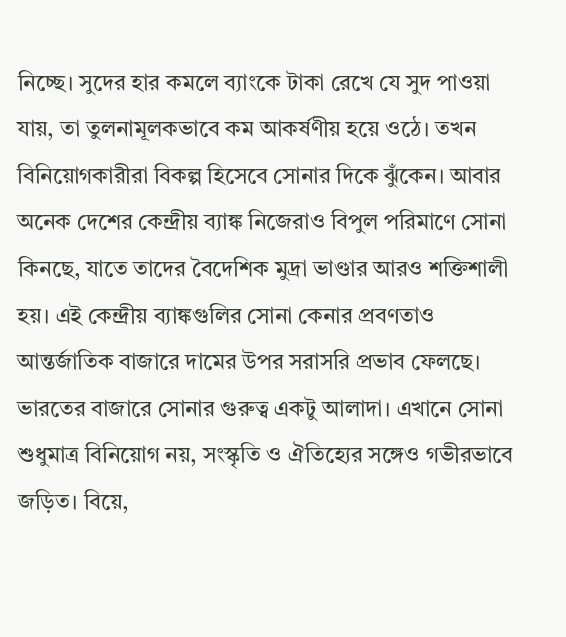নিচ্ছে। সুদের হার কমলে ব্যাংকে টাকা রেখে যে সুদ পাওয়া যায়, তা তুলনামূলকভাবে কম আকর্ষণীয় হয়ে ওঠে। তখন বিনিয়োগকারীরা বিকল্প হিসেবে সোনার দিকে ঝুঁকেন। আবার অনেক দেশের কেন্দ্রীয় ব্যাঙ্ক নিজেরাও বিপুল পরিমাণে সোনা কিনছে, যাতে তাদের বৈদেশিক মুদ্রা ভাণ্ডার আরও শক্তিশালী হয়। এই কেন্দ্রীয় ব্যাঙ্কগুলির সোনা কেনার প্রবণতাও আন্তর্জাতিক বাজারে দামের উপর সরাসরি প্রভাব ফেলছে।
ভারতের বাজারে সোনার গুরুত্ব একটু আলাদা। এখানে সোনা শুধুমাত্র বিনিয়োগ নয়, সংস্কৃতি ও ঐতিহ্যের সঙ্গেও গভীরভাবে জড়িত। বিয়ে,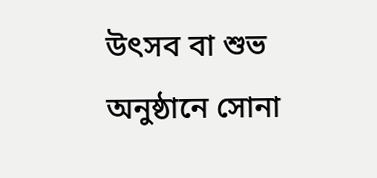উৎসব বা শুভ অনুষ্ঠানে সোনা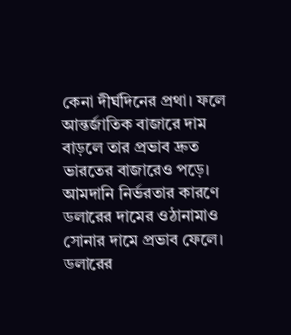কেনা দীর্ঘদিনের প্রথা। ফলে আন্তর্জাতিক বাজারে দাম বাড়লে তার প্রভাব দ্রুত ভারতের বাজারেও পড়ে। আমদানি নির্ভরতার কারণে ডলারের দামের ওঠানামাও সোনার দামে প্রভাব ফেলে। ডলারের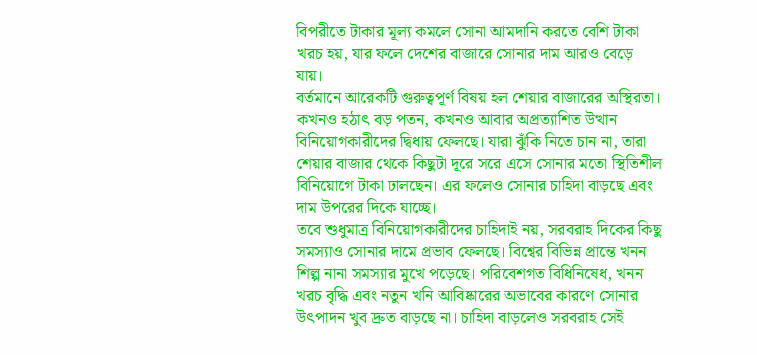বিপরীতে টাকার মূল্য কমলে সোনা আমদানি করতে বেশি টাকা খরচ হয়, যার ফলে দেশের বাজারে সোনার দাম আরও বেড়ে যায়।
বর্তমানে আরেকটি গুরুত্বপূর্ণ বিষয় হল শেয়ার বাজারের অস্থিরতা। কখনও হঠাৎ বড় পতন, কখনও আবার অপ্রত্যাশিত উত্থান বিনিয়োগকারীদের দ্বিধায় ফেলছে। যারা ঝুঁকি নিতে চান না, তারা শেয়ার বাজার থেকে কিছুটা দূরে সরে এসে সোনার মতো স্থিতিশীল বিনিয়োগে টাকা ঢালছেন। এর ফলেও সোনার চাহিদা বাড়ছে এবং দাম উপরের দিকে যাচ্ছে।
তবে শুধুমাত্র বিনিয়োগকারীদের চাহিদাই নয়, সরবরাহ দিকের কিছু সমস্যাও সোনার দামে প্রভাব ফেলছে। বিশ্বের বিভিন্ন প্রান্তে খনন শিল্প নানা সমস্যার মুখে পড়েছে। পরিবেশগত বিধিনিষেধ, খনন খরচ বৃদ্ধি এবং নতুন খনি আবিষ্কারের অভাবের কারণে সোনার উৎপাদন খুব দ্রুত বাড়ছে না। চাহিদা বাড়লেও সরবরাহ সেই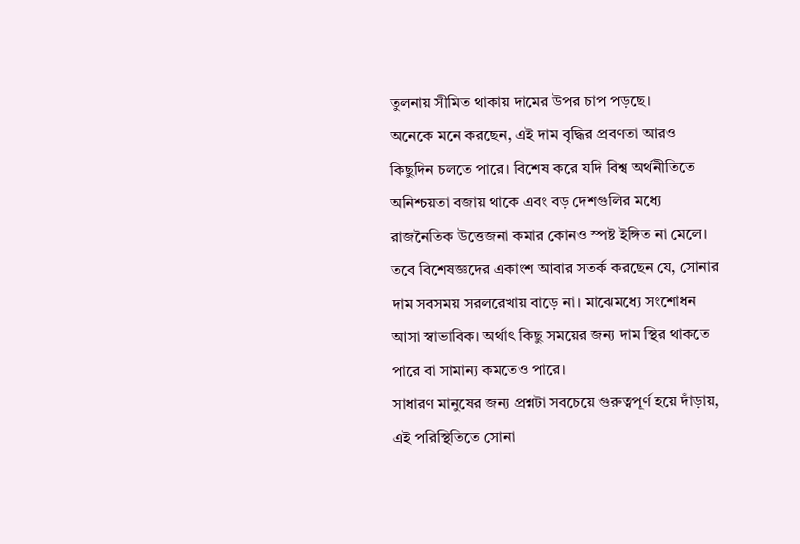তুলনায় সীমিত থাকায় দামের উপর চাপ পড়ছে।
অনেকে মনে করছেন, এই দাম বৃদ্ধির প্রবণতা আরও কিছুদিন চলতে পারে। বিশেষ করে যদি বিশ্ব অর্থনীতিতে অনিশ্চয়তা বজায় থাকে এবং বড় দেশগুলির মধ্যে রাজনৈতিক উত্তেজনা কমার কোনও স্পষ্ট ইঙ্গিত না মেলে। তবে বিশেষজ্ঞদের একাংশ আবার সতর্ক করছেন যে, সোনার দাম সবসময় সরলরেখায় বাড়ে না। মাঝেমধ্যে সংশোধন আসা স্বাভাবিক। অর্থাৎ কিছু সময়ের জন্য দাম স্থির থাকতে পারে বা সামান্য কমতেও পারে।
সাধারণ মানুষের জন্য প্রশ্নটা সবচেয়ে গুরুত্বপূর্ণ হয়ে দাঁড়ায়, এই পরিস্থিতিতে সোনা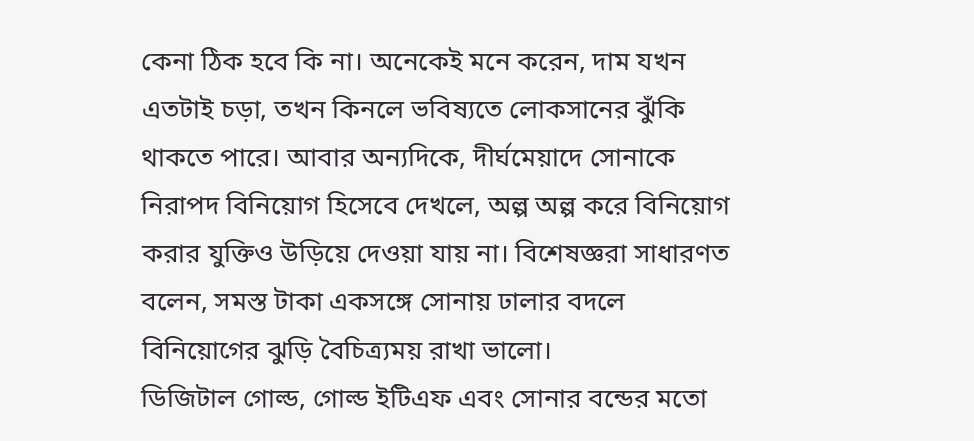কেনা ঠিক হবে কি না। অনেকেই মনে করেন, দাম যখন এতটাই চড়া, তখন কিনলে ভবিষ্যতে লোকসানের ঝুঁকি থাকতে পারে। আবার অন্যদিকে, দীর্ঘমেয়াদে সোনাকে নিরাপদ বিনিয়োগ হিসেবে দেখলে, অল্প অল্প করে বিনিয়োগ করার যুক্তিও উড়িয়ে দেওয়া যায় না। বিশেষজ্ঞরা সাধারণত বলেন, সমস্ত টাকা একসঙ্গে সোনায় ঢালার বদলে বিনিয়োগের ঝুড়ি বৈচিত্র্যময় রাখা ভালো।
ডিজিটাল গোল্ড, গোল্ড ইটিএফ এবং সোনার বন্ডের মতো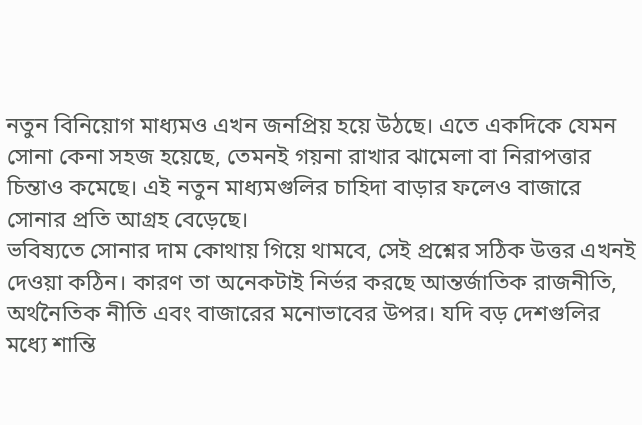নতুন বিনিয়োগ মাধ্যমও এখন জনপ্রিয় হয়ে উঠছে। এতে একদিকে যেমন সোনা কেনা সহজ হয়েছে, তেমনই গয়না রাখার ঝামেলা বা নিরাপত্তার চিন্তাও কমেছে। এই নতুন মাধ্যমগুলির চাহিদা বাড়ার ফলেও বাজারে সোনার প্রতি আগ্রহ বেড়েছে।
ভবিষ্যতে সোনার দাম কোথায় গিয়ে থামবে, সেই প্রশ্নের সঠিক উত্তর এখনই দেওয়া কঠিন। কারণ তা অনেকটাই নির্ভর করছে আন্তর্জাতিক রাজনীতি, অর্থনৈতিক নীতি এবং বাজারের মনোভাবের উপর। যদি বড় দেশগুলির মধ্যে শান্তি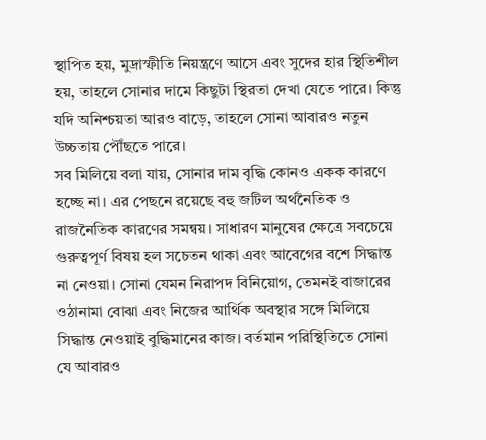স্থাপিত হয়, মুদ্রাস্ফীতি নিয়ন্ত্রণে আসে এবং সুদের হার স্থিতিশীল হয়, তাহলে সোনার দামে কিছুটা স্থিরতা দেখা যেতে পারে। কিন্তু যদি অনিশ্চয়তা আরও বাড়ে, তাহলে সোনা আবারও নতুন উচ্চতায় পৌঁছতে পারে।
সব মিলিয়ে বলা যায়, সোনার দাম বৃদ্ধি কোনও একক কারণে হচ্ছে না। এর পেছনে রয়েছে বহু জটিল অর্থনৈতিক ও রাজনৈতিক কারণের সমন্বয়। সাধারণ মানুষের ক্ষেত্রে সবচেয়ে গুরুত্বপূর্ণ বিষয় হল সচেতন থাকা এবং আবেগের বশে সিদ্ধান্ত না নেওয়া। সোনা যেমন নিরাপদ বিনিয়োগ, তেমনই বাজারের ওঠানামা বোঝা এবং নিজের আর্থিক অবস্থার সঙ্গে মিলিয়ে সিদ্ধান্ত নেওয়াই বুদ্ধিমানের কাজ। বর্তমান পরিস্থিতিতে সোনা যে আবারও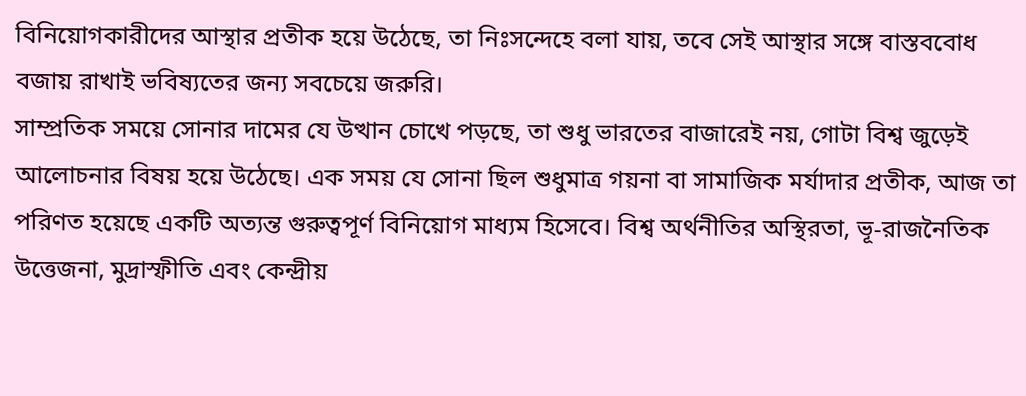বিনিয়োগকারীদের আস্থার প্রতীক হয়ে উঠেছে, তা নিঃসন্দেহে বলা যায়, তবে সেই আস্থার সঙ্গে বাস্তববোধ বজায় রাখাই ভবিষ্যতের জন্য সবচেয়ে জরুরি।
সাম্প্রতিক সময়ে সোনার দামের যে উত্থান চোখে পড়ছে, তা শুধু ভারতের বাজারেই নয়, গোটা বিশ্ব জুড়েই আলোচনার বিষয় হয়ে উঠেছে। এক সময় যে সোনা ছিল শুধুমাত্র গয়না বা সামাজিক মর্যাদার প্রতীক, আজ তা পরিণত হয়েছে একটি অত্যন্ত গুরুত্বপূর্ণ বিনিয়োগ মাধ্যম হিসেবে। বিশ্ব অর্থনীতির অস্থিরতা, ভূ-রাজনৈতিক উত্তেজনা, মুদ্রাস্ফীতি এবং কেন্দ্রীয়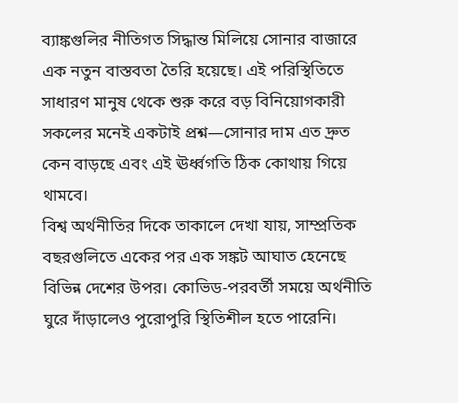ব্যাঙ্কগুলির নীতিগত সিদ্ধান্ত মিলিয়ে সোনার বাজারে এক নতুন বাস্তবতা তৈরি হয়েছে। এই পরিস্থিতিতে সাধারণ মানুষ থেকে শুরু করে বড় বিনিয়োগকারী সকলের মনেই একটাই প্রশ্ন—সোনার দাম এত দ্রুত কেন বাড়ছে এবং এই ঊর্ধ্বগতি ঠিক কোথায় গিয়ে থামবে।
বিশ্ব অর্থনীতির দিকে তাকালে দেখা যায়, সাম্প্রতিক বছরগুলিতে একের পর এক সঙ্কট আঘাত হেনেছে বিভিন্ন দেশের উপর। কোভিড-পরবর্তী সময়ে অর্থনীতি ঘুরে দাঁড়ালেও পুরোপুরি স্থিতিশীল হতে পারেনি।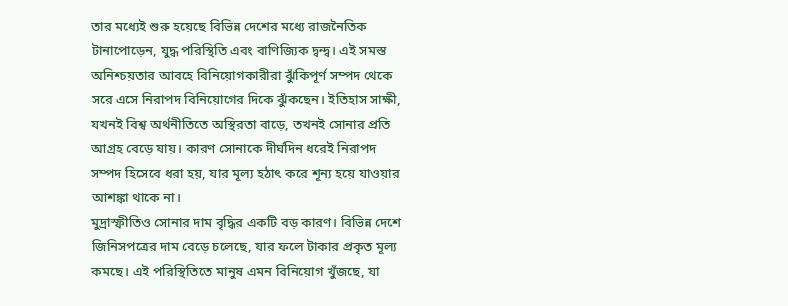তার মধ্যেই শুরু হয়েছে বিভিন্ন দেশের মধ্যে রাজনৈতিক টানাপোড়েন, যুদ্ধ পরিস্থিতি এবং বাণিজ্যিক দ্বন্দ্ব। এই সমস্ত অনিশ্চয়তার আবহে বিনিয়োগকারীরা ঝুঁকিপূর্ণ সম্পদ থেকে সরে এসে নিরাপদ বিনিয়োগের দিকে ঝুঁকছেন। ইতিহাস সাক্ষী, যখনই বিশ্ব অর্থনীতিতে অস্থিরতা বাড়ে, তখনই সোনার প্রতি আগ্রহ বেড়ে যায়। কারণ সোনাকে দীর্ঘদিন ধরেই নিরাপদ সম্পদ হিসেবে ধরা হয়, যার মূল্য হঠাৎ করে শূন্য হয়ে যাওয়ার আশঙ্কা থাকে না।
মুদ্রাস্ফীতিও সোনার দাম বৃদ্ধির একটি বড় কারণ। বিভিন্ন দেশে জিনিসপত্রের দাম বেড়ে চলেছে, যার ফলে টাকার প্রকৃত মূল্য কমছে। এই পরিস্থিতিতে মানুষ এমন বিনিয়োগ খুঁজছে, যা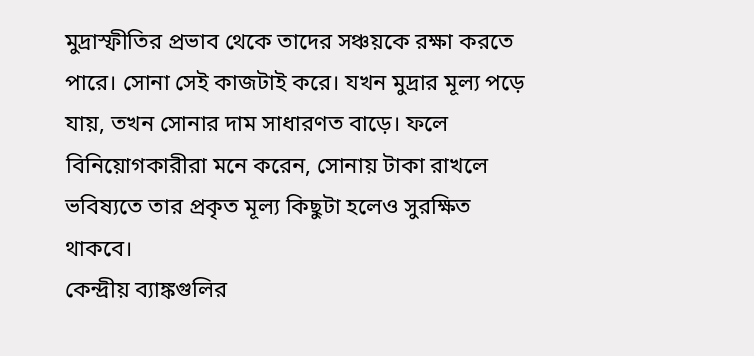মুদ্রাস্ফীতির প্রভাব থেকে তাদের সঞ্চয়কে রক্ষা করতে পারে। সোনা সেই কাজটাই করে। যখন মুদ্রার মূল্য পড়ে যায়, তখন সোনার দাম সাধারণত বাড়ে। ফলে বিনিয়োগকারীরা মনে করেন, সোনায় টাকা রাখলে ভবিষ্যতে তার প্রকৃত মূল্য কিছুটা হলেও সুরক্ষিত থাকবে।
কেন্দ্রীয় ব্যাঙ্কগুলির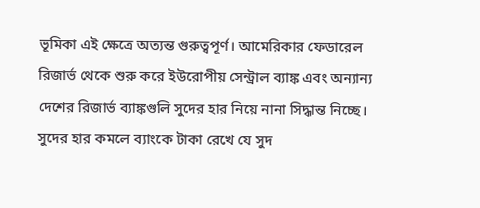ভূমিকা এই ক্ষেত্রে অত্যন্ত গুরুত্বপূর্ণ। আমেরিকার ফেডারেল রিজার্ভ থেকে শুরু করে ইউরোপীয় সেন্ট্রাল ব্যাঙ্ক এবং অন্যান্য দেশের রিজার্ভ ব্যাঙ্কগুলি সুদের হার নিয়ে নানা সিদ্ধান্ত নিচ্ছে। সুদের হার কমলে ব্যাংকে টাকা রেখে যে সুদ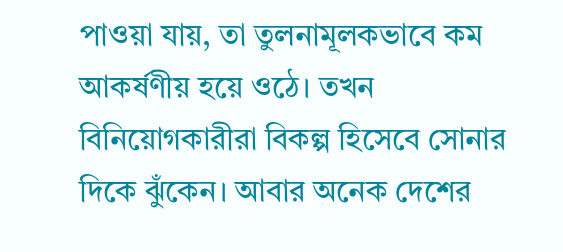পাওয়া যায়, তা তুলনামূলকভাবে কম আকর্ষণীয় হয়ে ওঠে। তখন বিনিয়োগকারীরা বিকল্প হিসেবে সোনার দিকে ঝুঁকেন। আবার অনেক দেশের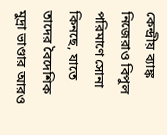কেন্দ্রীয় ব্যাঙ্ক নিজেরাও বিপুল পরিমাণে সোনা কিনছে, যাতে তাদের বৈদেশিক মুদ্রা ভাণ্ডার আরও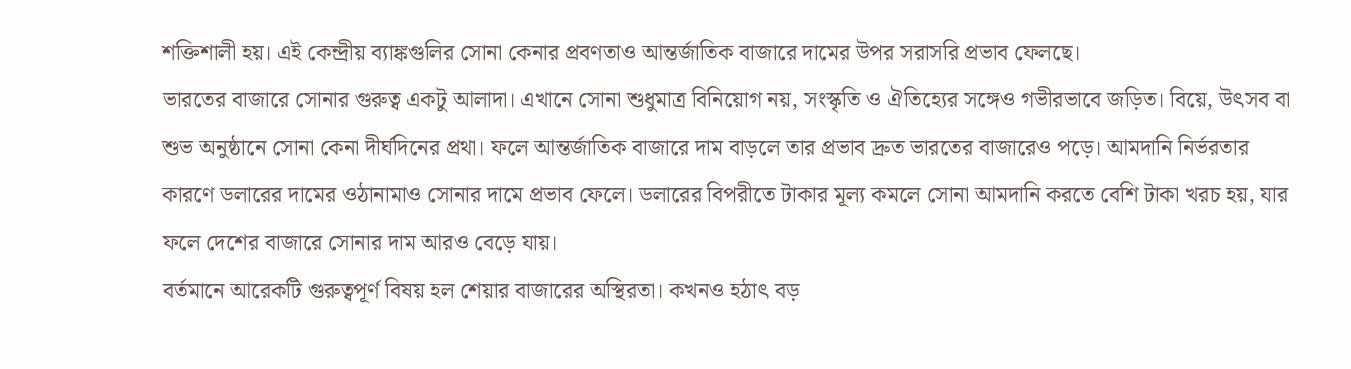শক্তিশালী হয়। এই কেন্দ্রীয় ব্যাঙ্কগুলির সোনা কেনার প্রবণতাও আন্তর্জাতিক বাজারে দামের উপর সরাসরি প্রভাব ফেলছে।
ভারতের বাজারে সোনার গুরুত্ব একটু আলাদা। এখানে সোনা শুধুমাত্র বিনিয়োগ নয়, সংস্কৃতি ও ঐতিহ্যের সঙ্গেও গভীরভাবে জড়িত। বিয়ে, উৎসব বা শুভ অনুষ্ঠানে সোনা কেনা দীর্ঘদিনের প্রথা। ফলে আন্তর্জাতিক বাজারে দাম বাড়লে তার প্রভাব দ্রুত ভারতের বাজারেও পড়ে। আমদানি নির্ভরতার কারণে ডলারের দামের ওঠানামাও সোনার দামে প্রভাব ফেলে। ডলারের বিপরীতে টাকার মূল্য কমলে সোনা আমদানি করতে বেশি টাকা খরচ হয়, যার ফলে দেশের বাজারে সোনার দাম আরও বেড়ে যায়।
বর্তমানে আরেকটি গুরুত্বপূর্ণ বিষয় হল শেয়ার বাজারের অস্থিরতা। কখনও হঠাৎ বড়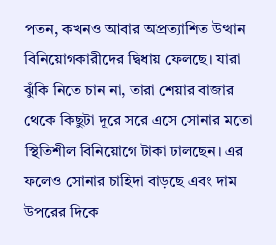পতন, কখনও আবার অপ্রত্যাশিত উত্থান বিনিয়োগকারীদের দ্বিধায় ফেলছে। যারা ঝুঁকি নিতে চান না, তারা শেয়ার বাজার থেকে কিছুটা দূরে সরে এসে সোনার মতো স্থিতিশীল বিনিয়োগে টাকা ঢালছেন। এর ফলেও সোনার চাহিদা বাড়ছে এবং দাম উপরের দিকে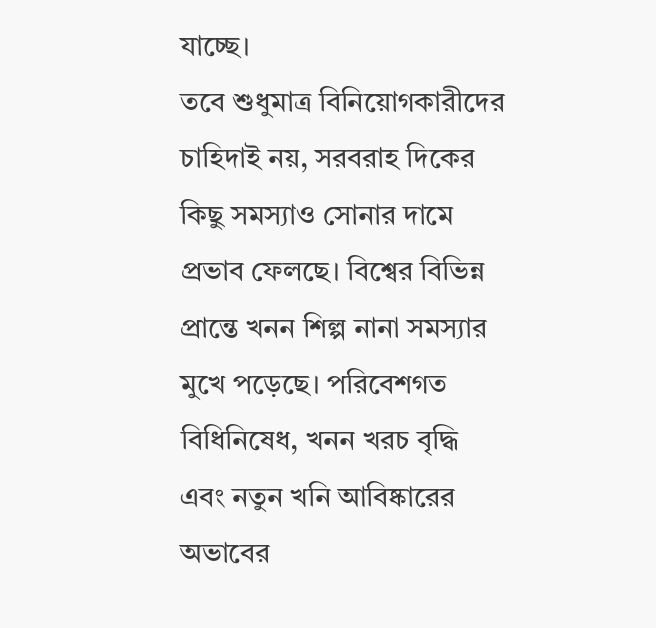যাচ্ছে।
তবে শুধুমাত্র বিনিয়োগকারীদের চাহিদাই নয়, সরবরাহ দিকের কিছু সমস্যাও সোনার দামে প্রভাব ফেলছে। বিশ্বের বিভিন্ন প্রান্তে খনন শিল্প নানা সমস্যার মুখে পড়েছে। পরিবেশগত বিধিনিষেধ, খনন খরচ বৃদ্ধি এবং নতুন খনি আবিষ্কারের অভাবের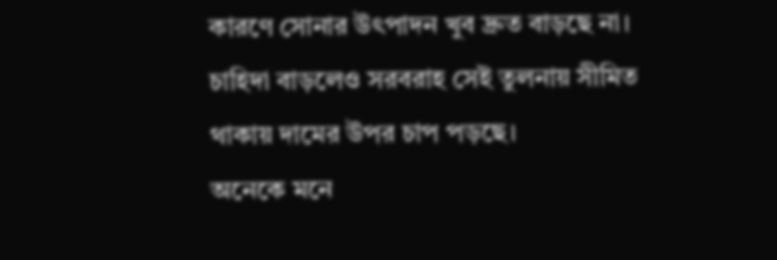কারণে সোনার উৎপাদন খুব দ্রুত বাড়ছে না। চাহিদা বাড়লেও সরবরাহ সেই তুলনায় সীমিত থাকায় দামের উপর চাপ পড়ছে।
অনেকে মনে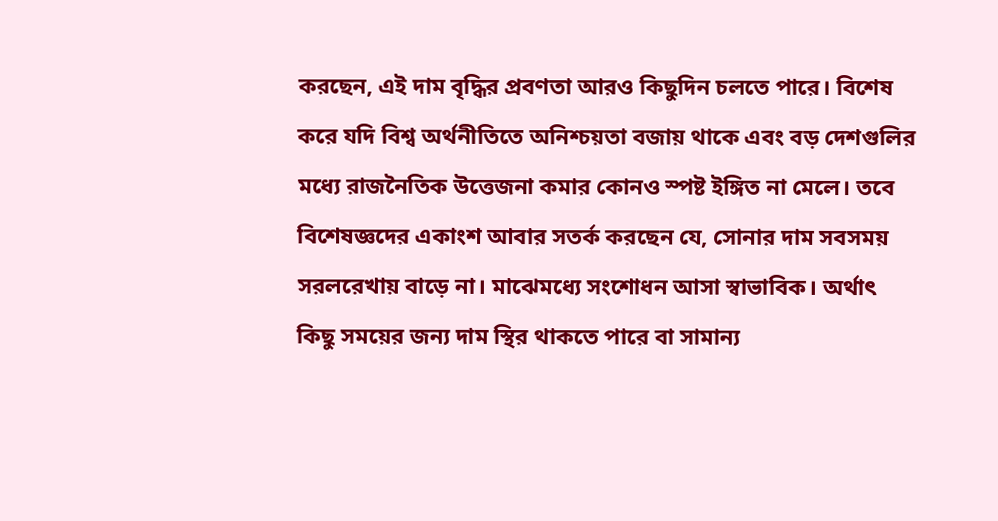করছেন, এই দাম বৃদ্ধির প্রবণতা আরও কিছুদিন চলতে পারে। বিশেষ করে যদি বিশ্ব অর্থনীতিতে অনিশ্চয়তা বজায় থাকে এবং বড় দেশগুলির মধ্যে রাজনৈতিক উত্তেজনা কমার কোনও স্পষ্ট ইঙ্গিত না মেলে। তবে বিশেষজ্ঞদের একাংশ আবার সতর্ক করছেন যে, সোনার দাম সবসময় সরলরেখায় বাড়ে না। মাঝেমধ্যে সংশোধন আসা স্বাভাবিক। অর্থাৎ কিছু সময়ের জন্য দাম স্থির থাকতে পারে বা সামান্য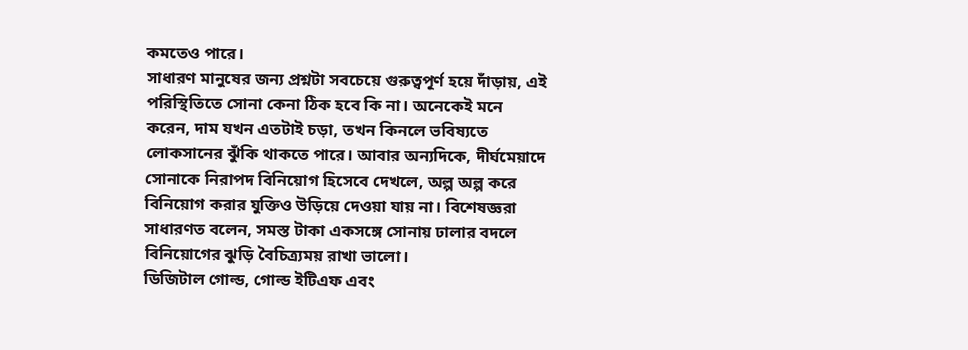কমতেও পারে।
সাধারণ মানুষের জন্য প্রশ্নটা সবচেয়ে গুরুত্বপূর্ণ হয়ে দাঁড়ায়, এই পরিস্থিতিতে সোনা কেনা ঠিক হবে কি না। অনেকেই মনে করেন, দাম যখন এতটাই চড়া, তখন কিনলে ভবিষ্যতে লোকসানের ঝুঁকি থাকতে পারে। আবার অন্যদিকে, দীর্ঘমেয়াদে সোনাকে নিরাপদ বিনিয়োগ হিসেবে দেখলে, অল্প অল্প করে বিনিয়োগ করার যুক্তিও উড়িয়ে দেওয়া যায় না। বিশেষজ্ঞরা সাধারণত বলেন, সমস্ত টাকা একসঙ্গে সোনায় ঢালার বদলে বিনিয়োগের ঝুড়ি বৈচিত্র্যময় রাখা ভালো।
ডিজিটাল গোল্ড, গোল্ড ইটিএফ এবং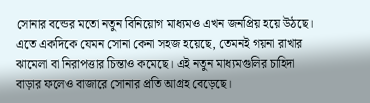সোনার বন্ডের মতো নতুন বিনিয়োগ মাধ্যমও এখন জনপ্রিয় হয়ে উঠছে। এতে একদিকে যেমন সোনা কেনা সহজ হয়েছে, তেমনই গয়না রাখার ঝামেলা বা নিরাপত্তার চিন্তাও কমেছে। এই নতুন মাধ্যমগুলির চাহিদা বাড়ার ফলেও বাজারে সোনার প্রতি আগ্রহ বেড়েছে।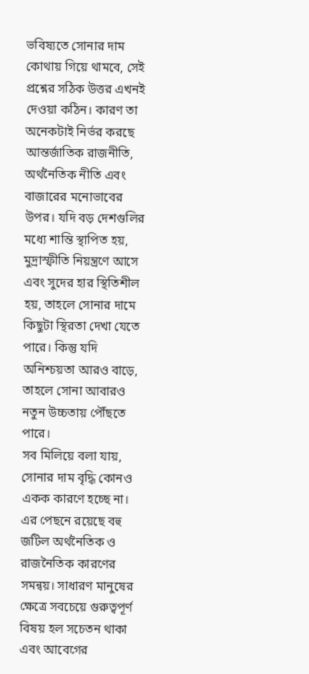ভবিষ্যতে সোনার দাম কোথায় গিয়ে থামবে, সেই প্রশ্নের সঠিক উত্তর এখনই দেওয়া কঠিন। কারণ তা অনেকটাই নির্ভর করছে আন্তর্জাতিক রাজনীতি, অর্থনৈতিক নীতি এবং বাজারের মনোভাবের উপর। যদি বড় দেশগুলির মধ্যে শান্তি স্থাপিত হয়, মুদ্রাস্ফীতি নিয়ন্ত্রণে আসে এবং সুদের হার স্থিতিশীল হয়, তাহলে সোনার দামে কিছুটা স্থিরতা দেখা যেতে পারে। কিন্তু যদি অনিশ্চয়তা আরও বাড়ে, তাহলে সোনা আবারও নতুন উচ্চতায় পৌঁছতে পারে।
সব মিলিয়ে বলা যায়, সোনার দাম বৃদ্ধি কোনও একক কারণে হচ্ছে না। এর পেছনে রয়েছে বহু জটিল অর্থনৈতিক ও রাজনৈতিক কারণের সমন্বয়। সাধারণ মানুষের ক্ষেত্রে সবচেয়ে গুরুত্বপূর্ণ বিষয় হল সচেতন থাকা এবং আবেগের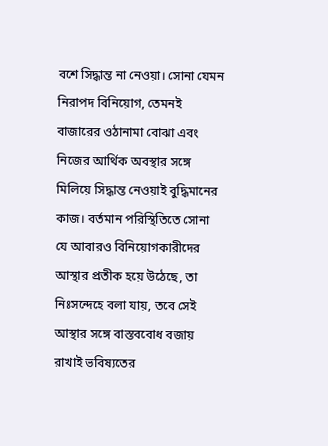বশে সিদ্ধান্ত না নেওয়া। সোনা যেমন নিরাপদ বিনিয়োগ, তেমনই বাজারের ওঠানামা বোঝা এবং নিজের আর্থিক অবস্থার সঙ্গে মিলিয়ে সিদ্ধান্ত নেওয়াই বুদ্ধিমানের কাজ। বর্তমান পরিস্থিতিতে সোনা যে আবারও বিনিয়োগকারীদের আস্থার প্রতীক হয়ে উঠেছে, তা নিঃসন্দেহে বলা যায়, তবে সেই আস্থার সঙ্গে বাস্তববোধ বজায় রাখাই ভবিষ্যতের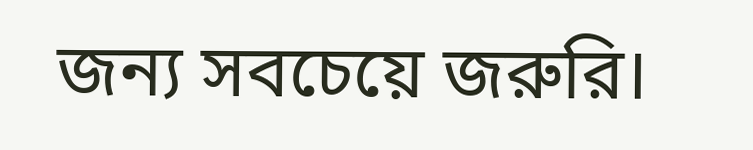জন্য সবচেয়ে জরুরি।